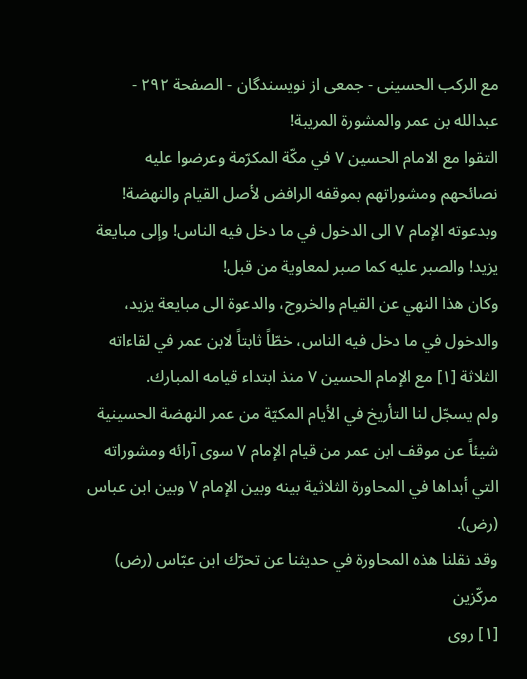مع الركب الحسينى - جمعی از نویسندگان - الصفحة ٢٩٢ - عبدالله بن عمر والمشورة المريبة!
التقوا مع الامام الحسين ٧ في مكّة المكرّمة وعرضوا عليه نصائحهم ومشوراتهم بموقفه الرافض لأصل القيام والنهضة! وبدعوته الإمام ٧ الى الدخول في ما دخل فيه الناس! وإلى مبايعة يزيد! والصبر عليه كما صبر لمعاوية من قبل!
وكان هذا النهي عن القيام والخروج، والدعوة الى مبايعة يزيد، والدخول في ما دخل فيه الناس، خطّاً ثابتاً لابن عمر في لقاءاته الثلاثة [١] مع الإمام الحسين ٧ منذ ابتداء قيامه المبارك.
ولم يسجّل لنا التأريخ في الأيام المكيّة من عمر النهضة الحسينية شيئاً عن موقف ابن عمر من قيام الإمام ٧ سوى آرائه ومشوراته التي أبداها في المحاورة الثلاثية بينه وبين الإمام ٧ وبين ابن عباس (رض).
وقد نقلنا هذه المحاورة في حديثنا عن تحرّك ابن عبّاس (رض) مركّزين
[١] روى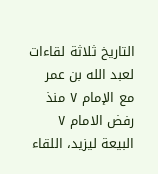التاريخ ثلاثة لقاءات لعبد الله بن عمر مع الإمام ٧ منذ رفض الامام ٧ البيعة ليزيد، اللقاء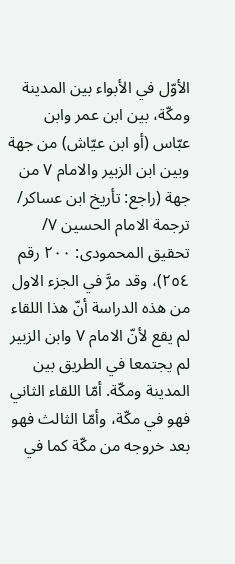الأوّل في الأبواء بين المدينة ومكّة، بين ابن عمر وابن عبّاس (أو ابن عيّاش) من جهة وبين ابن الزبير والامام ٧ من جهة (راجع: تأريخ ابن عساكر/ ترجمة الامام الحسين ٧/ تحقيق المحمودى: ٢٠٠ رقم ٢٥٤)، وقد مرَّ في الجزء الاول من هذه الدراسة أنّ هذا اللقاء لم يقع لأنّ الامام ٧ وابن الزبير لم يجتمعا في الطريق بين المدينة ومكّة. أمّا اللقاء الثاني فهو في مكّة، وأمّا الثالث فهو بعد خروجه من مكّة كما في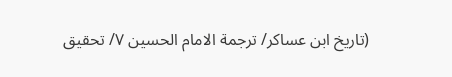(تاريخ ابن عساكر/ ترجمة الامام الحسين ٧/ تحقيق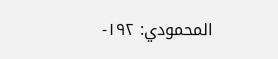المحمودي: ١٩٢-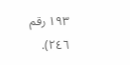١٩٣ رقم ٢٤٦).